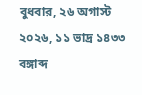বুধবার, ২৬ অগাস্ট ২০২৬, ১১ ভাদ্র ১৪৩৩ বঙ্গাব্দ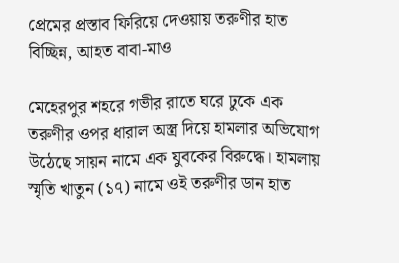প্রেমের প্রস্তাব ফিরিয়ে দেওয়ায় তরুণীর হাত বিচ্ছিন্ন, আহত বাবা-মাও

মেহেরপুর শহরে গভীর রাতে ঘরে ঢুকে এক তরুণীর ওপর ধারাল অস্ত্র দিয়ে হামলার অভিযোগ উঠেছে সায়ন নামে এক যুবকের বিরুদ্ধে। হামলায় স্মৃতি খাতুন (১৭) নামে ওই তরুণীর ডান হাত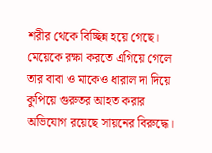শরীর থেকে বিচ্ছিন্ন হয়ে গেছে। মেয়েকে রক্ষা করতে এগিয়ে গেলে তার বাবা ও মাকেও ধারাল দা দিয়ে কুপিয়ে গুরুতর আহত করার অভিযোগ রয়েছে সায়নের বিরুদ্ধে।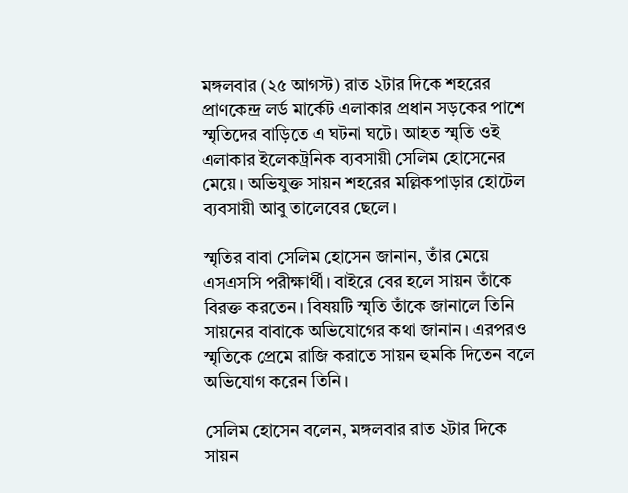মঙ্গলবার (২৫ আগস্ট) রাত ২টার দিকে শহরের প্রাণকেন্দ্র লর্ড মার্কেট এলাকার প্রধান সড়কের পাশে স্মৃতিদের বাড়িতে এ ঘটনা ঘটে। আহত স্মৃতি ওই এলাকার ইলেকট্রনিক ব্যবসায়ী সেলিম হোসেনের মেয়ে। অভিযুক্ত সায়ন শহরের মল্লিকপাড়ার হোটেল ব্যবসায়ী আবু তালেবের ছেলে।

স্মৃতির বাবা সেলিম হোসেন জানান, তাঁর মেয়ে এসএসসি পরীক্ষার্থী। বাইরে বের হলে সায়ন তাঁকে বিরক্ত করতেন। বিষয়টি স্মৃতি তাঁকে জানালে তিনি সায়নের বাবাকে অভিযোগের কথা জানান। এরপরও স্মৃতিকে প্রেমে রাজি করাতে সায়ন হুমকি দিতেন বলে অভিযোগ করেন তিনি।

সেলিম হোসেন বলেন, মঙ্গলবার রাত ২টার দিকে সায়ন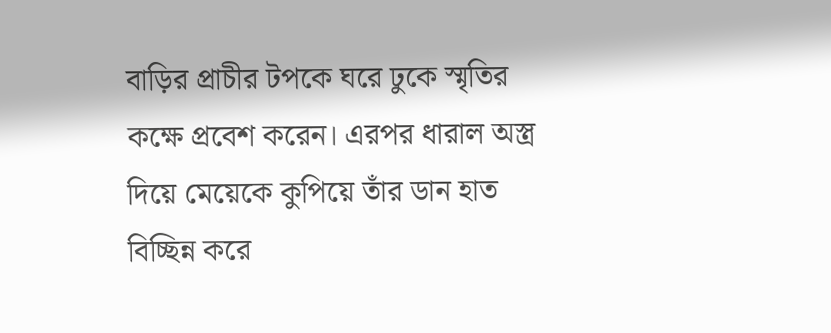বাড়ির প্রাচীর টপকে ঘরে ঢুকে স্মৃতির কক্ষে প্রবেশ করেন। এরপর ধারাল অস্ত্র দিয়ে মেয়েকে কুপিয়ে তাঁর ডান হাত বিচ্ছিন্ন করে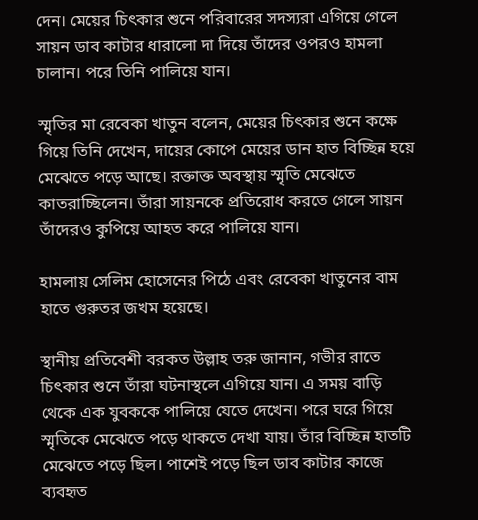দেন। মেয়ের চিৎকার শুনে পরিবারের সদস্যরা এগিয়ে গেলে সায়ন ডাব কাটার ধারালো দা দিয়ে তাঁদের ওপরও হামলা চালান। পরে তিনি পালিয়ে যান।

স্মৃতির মা রেবেকা খাতুন বলেন, মেয়ের চিৎকার শুনে কক্ষে গিয়ে তিনি দেখেন, দায়ের কোপে মেয়ের ডান হাত বিচ্ছিন্ন হয়ে মেঝেতে পড়ে আছে। রক্তাক্ত অবস্থায় স্মৃতি মেঝেতে কাতরাচ্ছিলেন। তাঁরা সায়নকে প্রতিরোধ করতে গেলে সায়ন তাঁদেরও কুপিয়ে আহত করে পালিয়ে যান।

হামলায় সেলিম হোসেনের পিঠে এবং রেবেকা খাতুনের বাম হাতে গুরুতর জখম হয়েছে।

স্থানীয় প্রতিবেশী বরকত উল্লাহ তরু জানান, গভীর রাতে চিৎকার শুনে তাঁরা ঘটনাস্থলে এগিয়ে যান। এ সময় বাড়ি থেকে এক যুবককে পালিয়ে যেতে দেখেন। পরে ঘরে গিয়ে স্মৃতিকে মেঝেতে পড়ে থাকতে দেখা যায়। তাঁর বিচ্ছিন্ন হাতটি মেঝেতে পড়ে ছিল। পাশেই পড়ে ছিল ডাব কাটার কাজে ব্যবহৃত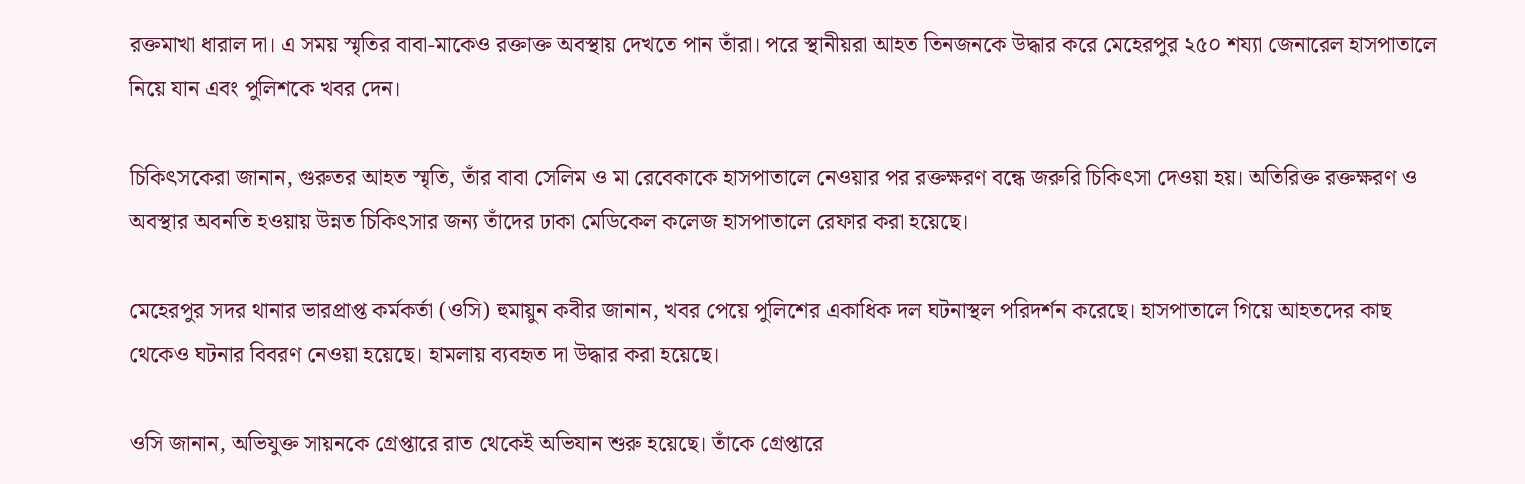রক্তমাখা ধারাল দা। এ সময় স্মৃতির বাবা-মাকেও রক্তাক্ত অবস্থায় দেখতে পান তাঁরা। পরে স্থানীয়রা আহত তিনজনকে উদ্ধার করে মেহেরপুর ২৫০ শয্যা জেনারেল হাসপাতালে নিয়ে যান এবং পুলিশকে খবর দেন।

চিকিৎসকেরা জানান, গুরুতর আহত স্মৃতি, তাঁর বাবা সেলিম ও মা রেবেকাকে হাসপাতালে নেওয়ার পর রক্তক্ষরণ বন্ধে জরুরি চিকিৎসা দেওয়া হয়। অতিরিক্ত রক্তক্ষরণ ও অবস্থার অবনতি হওয়ায় উন্নত চিকিৎসার জন্য তাঁদের ঢাকা মেডিকেল কলেজ হাসপাতালে রেফার করা হয়েছে।

মেহেরপুর সদর থানার ভারপ্রাপ্ত কর্মকর্তা (ওসি) হুমায়ুন কবীর জানান, খবর পেয়ে পুলিশের একাধিক দল ঘটনাস্থল পরিদর্শন করেছে। হাসপাতালে গিয়ে আহতদের কাছ থেকেও ঘটনার বিবরণ নেওয়া হয়েছে। হামলায় ব্যবহৃত দা উদ্ধার করা হয়েছে।

ওসি জানান, অভিযুক্ত সায়নকে গ্রেপ্তারে রাত থেকেই অভিযান শুরু হয়েছে। তাঁকে গ্রেপ্তারে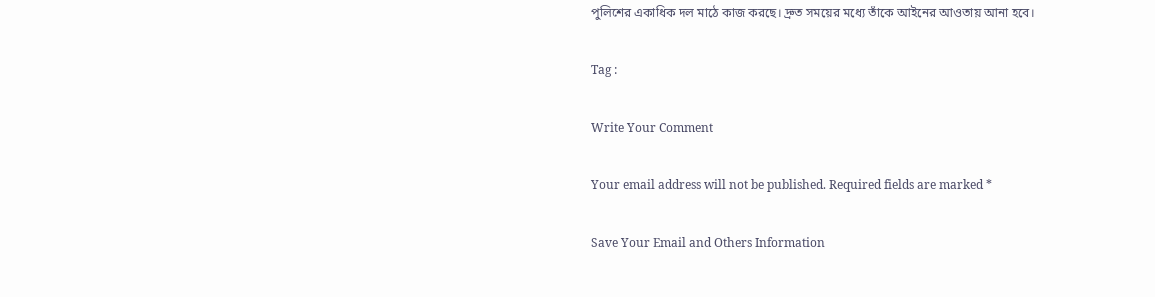পুলিশের একাধিক দল মাঠে কাজ করছে। দ্রুত সময়ের মধ্যে তাঁকে আইনের আওতায় আনা হবে।

Tag :

Write Your Comment

Your email address will not be published. Required fields are marked *

Save Your Email and Others Information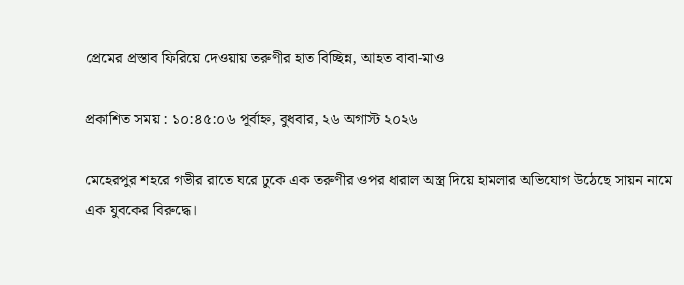প্রেমের প্রস্তাব ফিরিয়ে দেওয়ায় তরুণীর হাত বিচ্ছিন্ন, আহত বাবা-মাও

প্রকাশিত সময় : ১০:৪৫:০৬ পূর্বাহ্ন, বুধবার, ২৬ অগাস্ট ২০২৬

মেহেরপুর শহরে গভীর রাতে ঘরে ঢুকে এক তরুণীর ওপর ধারাল অস্ত্র দিয়ে হামলার অভিযোগ উঠেছে সায়ন নামে এক যুবকের বিরুদ্ধে।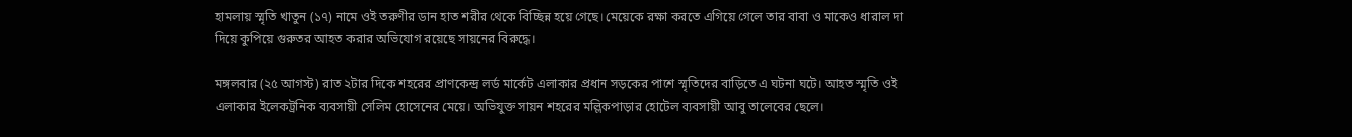হামলায় স্মৃতি খাতুন (১৭) নামে ওই তরুণীর ডান হাত শরীর থেকে বিচ্ছিন্ন হয়ে গেছে। মেয়েকে রক্ষা করতে এগিয়ে গেলে তার বাবা ও মাকেও ধারাল দা দিয়ে কুপিয়ে গুরুতর আহত করার অভিযোগ রয়েছে সায়নের বিরুদ্ধে।

মঙ্গলবার (২৫ আগস্ট) রাত ২টার দিকে শহরের প্রাণকেন্দ্র লর্ড মার্কেট এলাকার প্রধান সড়কের পাশে স্মৃতিদের বাড়িতে এ ঘটনা ঘটে। আহত স্মৃতি ওই এলাকার ইলেকট্রনিক ব্যবসায়ী সেলিম হোসেনের মেয়ে। অভিযুক্ত সায়ন শহরের মল্লিকপাড়ার হোটেল ব্যবসায়ী আবু তালেবের ছেলে।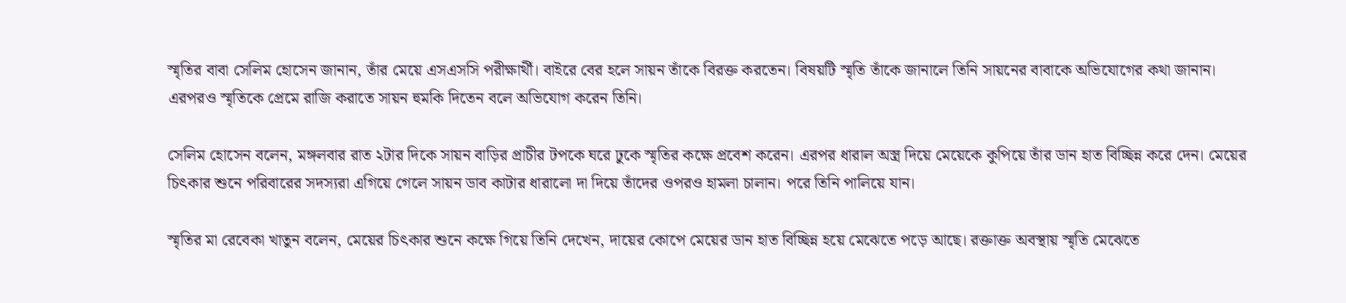স্মৃতির বাবা সেলিম হোসেন জানান, তাঁর মেয়ে এসএসসি পরীক্ষার্থী। বাইরে বের হলে সায়ন তাঁকে বিরক্ত করতেন। বিষয়টি স্মৃতি তাঁকে জানালে তিনি সায়নের বাবাকে অভিযোগের কথা জানান। এরপরও স্মৃতিকে প্রেমে রাজি করাতে সায়ন হুমকি দিতেন বলে অভিযোগ করেন তিনি।

সেলিম হোসেন বলেন, মঙ্গলবার রাত ২টার দিকে সায়ন বাড়ির প্রাচীর টপকে ঘরে ঢুকে স্মৃতির কক্ষে প্রবেশ করেন। এরপর ধারাল অস্ত্র দিয়ে মেয়েকে কুপিয়ে তাঁর ডান হাত বিচ্ছিন্ন করে দেন। মেয়ের চিৎকার শুনে পরিবারের সদস্যরা এগিয়ে গেলে সায়ন ডাব কাটার ধারালো দা দিয়ে তাঁদের ওপরও হামলা চালান। পরে তিনি পালিয়ে যান।

স্মৃতির মা রেবেকা খাতুন বলেন, মেয়ের চিৎকার শুনে কক্ষে গিয়ে তিনি দেখেন, দায়ের কোপে মেয়ের ডান হাত বিচ্ছিন্ন হয়ে মেঝেতে পড়ে আছে। রক্তাক্ত অবস্থায় স্মৃতি মেঝেতে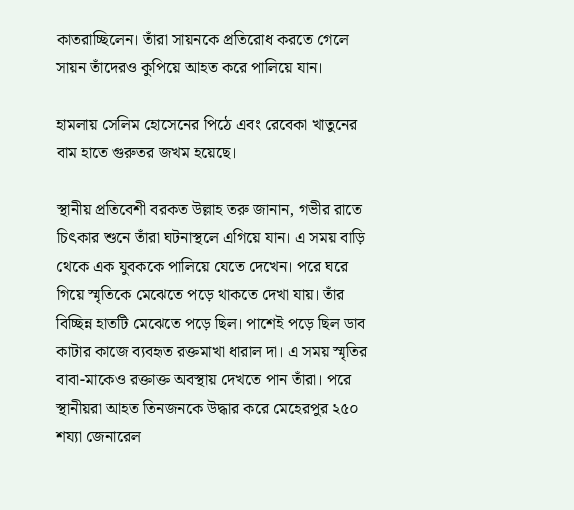কাতরাচ্ছিলেন। তাঁরা সায়নকে প্রতিরোধ করতে গেলে সায়ন তাঁদেরও কুপিয়ে আহত করে পালিয়ে যান।

হামলায় সেলিম হোসেনের পিঠে এবং রেবেকা খাতুনের বাম হাতে গুরুতর জখম হয়েছে।

স্থানীয় প্রতিবেশী বরকত উল্লাহ তরু জানান, গভীর রাতে চিৎকার শুনে তাঁরা ঘটনাস্থলে এগিয়ে যান। এ সময় বাড়ি থেকে এক যুবককে পালিয়ে যেতে দেখেন। পরে ঘরে গিয়ে স্মৃতিকে মেঝেতে পড়ে থাকতে দেখা যায়। তাঁর বিচ্ছিন্ন হাতটি মেঝেতে পড়ে ছিল। পাশেই পড়ে ছিল ডাব কাটার কাজে ব্যবহৃত রক্তমাখা ধারাল দা। এ সময় স্মৃতির বাবা-মাকেও রক্তাক্ত অবস্থায় দেখতে পান তাঁরা। পরে স্থানীয়রা আহত তিনজনকে উদ্ধার করে মেহেরপুর ২৫০ শয্যা জেনারেল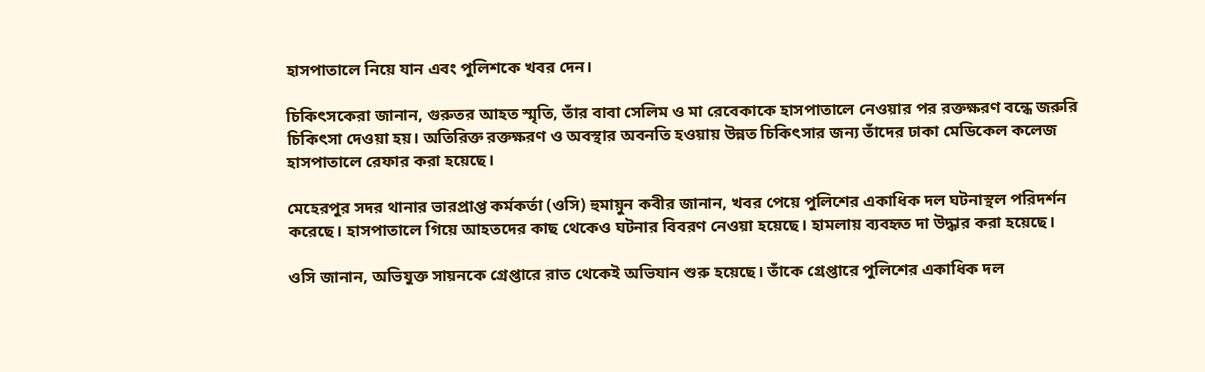হাসপাতালে নিয়ে যান এবং পুলিশকে খবর দেন।

চিকিৎসকেরা জানান, গুরুতর আহত স্মৃতি, তাঁর বাবা সেলিম ও মা রেবেকাকে হাসপাতালে নেওয়ার পর রক্তক্ষরণ বন্ধে জরুরি চিকিৎসা দেওয়া হয়। অতিরিক্ত রক্তক্ষরণ ও অবস্থার অবনতি হওয়ায় উন্নত চিকিৎসার জন্য তাঁদের ঢাকা মেডিকেল কলেজ হাসপাতালে রেফার করা হয়েছে।

মেহেরপুর সদর থানার ভারপ্রাপ্ত কর্মকর্তা (ওসি) হুমায়ুন কবীর জানান, খবর পেয়ে পুলিশের একাধিক দল ঘটনাস্থল পরিদর্শন করেছে। হাসপাতালে গিয়ে আহতদের কাছ থেকেও ঘটনার বিবরণ নেওয়া হয়েছে। হামলায় ব্যবহৃত দা উদ্ধার করা হয়েছে।

ওসি জানান, অভিযুক্ত সায়নকে গ্রেপ্তারে রাত থেকেই অভিযান শুরু হয়েছে। তাঁকে গ্রেপ্তারে পুলিশের একাধিক দল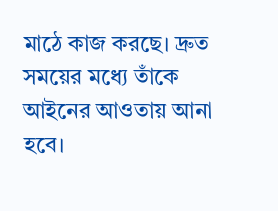মাঠে কাজ করছে। দ্রুত সময়ের মধ্যে তাঁকে আইনের আওতায় আনা হবে।